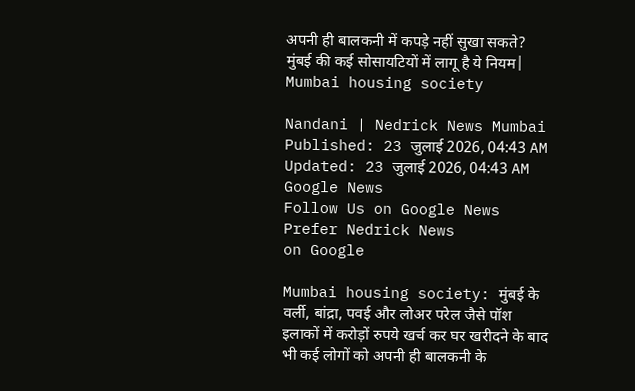अपनी ही बालकनी में कपड़े नहीं सुखा सकते? मुंबई की कई सोसायटियों में लागू है ये नियम| Mumbai housing society

Nandani | Nedrick News Mumbai Published: 23 जुलाई 2026, 04:43 AM Updated: 23 जुलाई 2026, 04:43 AM
Google News
Follow Us on Google News
Prefer Nedrick News
on Google

Mumbai housing society: मुंबई के वर्ली, बांद्रा, पवई और लोअर परेल जैसे पॉश इलाकों में करोड़ों रुपये खर्च कर घर खरीदने के बाद भी कई लोगों को अपनी ही बालकनी के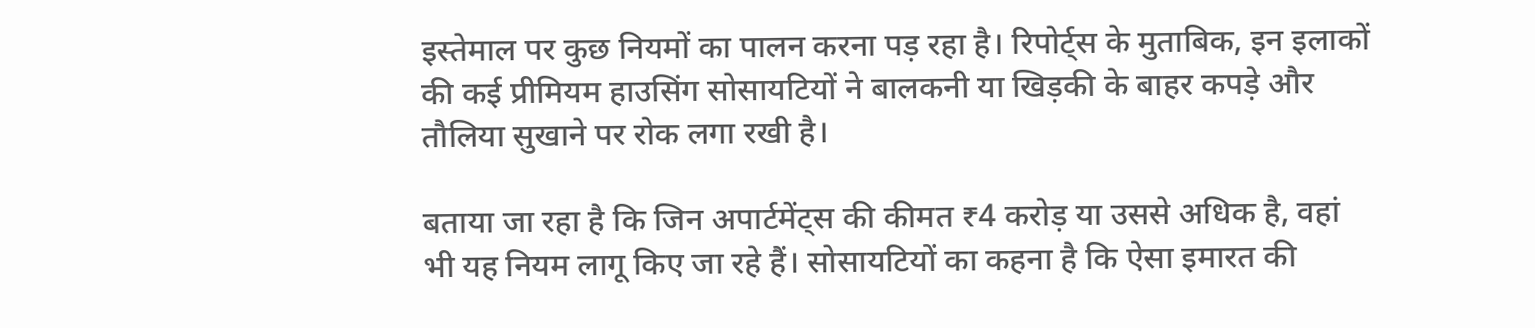इस्तेमाल पर कुछ नियमों का पालन करना पड़ रहा है। रिपोर्ट्स के मुताबिक, इन इलाकों की कई प्रीमियम हाउसिंग सोसायटियों ने बालकनी या खिड़की के बाहर कपड़े और तौलिया सुखाने पर रोक लगा रखी है।

बताया जा रहा है कि जिन अपार्टमेंट्स की कीमत ₹4 करोड़ या उससे अधिक है, वहां भी यह नियम लागू किए जा रहे हैं। सोसायटियों का कहना है कि ऐसा इमारत की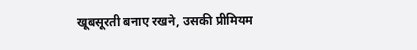खूबसूरती बनाए रखने, उसकी प्रीमियम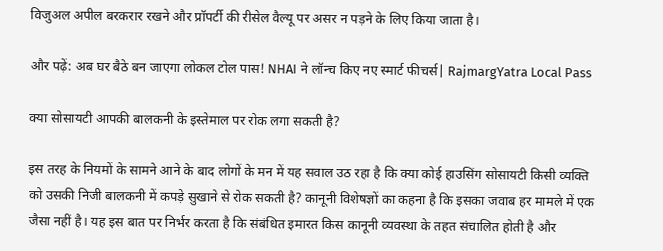विजुअल अपील बरकरार रखने और प्रॉपर्टी की रीसेल वैल्यू पर असर न पड़ने के लिए किया जाता है।

और पढ़ें: अब घर बैठे बन जाएगा लोकल टोल पास! NHAI ने लॉन्च किए नए स्मार्ट फीचर्स| RajmargYatra Local Pass

क्या सोसायटी आपकी बालकनी के इस्तेमाल पर रोक लगा सकती है?

इस तरह के नियमों के सामने आने के बाद लोगों के मन में यह सवाल उठ रहा है कि क्या कोई हाउसिंग सोसायटी किसी व्यक्ति को उसकी निजी बालकनी में कपड़े सुखाने से रोक सकती है? कानूनी विशेषज्ञों का कहना है कि इसका जवाब हर मामले में एक जैसा नहीं है। यह इस बात पर निर्भर करता है कि संबंधित इमारत किस कानूनी व्यवस्था के तहत संचालित होती है और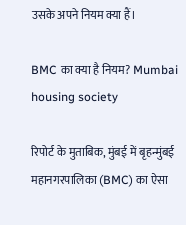उसके अपने नियम क्या हैं।

BMC का क्या है नियम? Mumbai housing society

रिपोर्ट के मुताबिक, मुंबई में बृहन्मुंबई महानगरपालिका (BMC) का ऐसा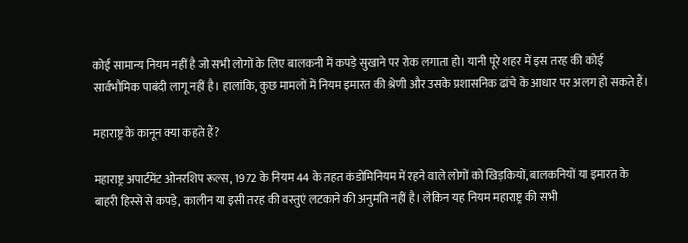कोई सामान्य नियम नहीं है जो सभी लोगों के लिए बालकनी में कपड़े सुखाने पर रोक लगाता हो। यानी पूरे शहर में इस तरह की कोई सार्वभौमिक पाबंदी लागू नहीं है। हालांकि, कुछ मामलों में नियम इमारत की श्रेणी और उसके प्रशासनिक ढांचे के आधार पर अलग हो सकते हैं।

महाराष्ट्र के कानून क्या कहते हैं?

महाराष्ट्र अपार्टमेंट ओनरशिप रूल्स, 1972 के नियम 44 के तहत कंडोमिनियम में रहने वाले लोगों को खिड़कियों, बालकनियों या इमारत के बाहरी हिस्से से कपड़े, कालीन या इसी तरह की वस्तुएं लटकाने की अनुमति नहीं है। लेकिन यह नियम महाराष्ट्र की सभी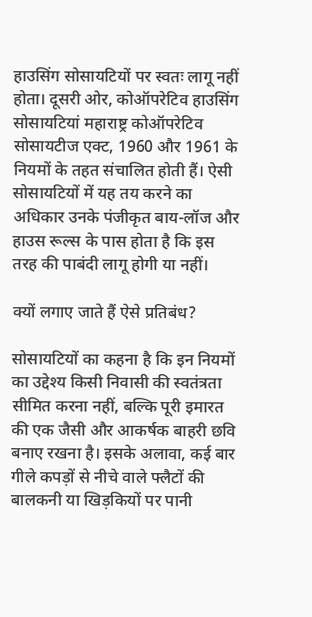हाउसिंग सोसायटियों पर स्वतः लागू नहीं होता। दूसरी ओर, कोऑपरेटिव हाउसिंग सोसायटियां महाराष्ट्र कोऑपरेटिव सोसायटीज एक्ट, 1960 और 1961 के नियमों के तहत संचालित होती हैं। ऐसी सोसायटियों में यह तय करने का अधिकार उनके पंजीकृत बाय-लॉज और हाउस रूल्स के पास होता है कि इस तरह की पाबंदी लागू होगी या नहीं।

क्यों लगाए जाते हैं ऐसे प्रतिबंध?

सोसायटियों का कहना है कि इन नियमों का उद्देश्य किसी निवासी की स्वतंत्रता सीमित करना नहीं, बल्कि पूरी इमारत की एक जैसी और आकर्षक बाहरी छवि बनाए रखना है। इसके अलावा, कई बार गीले कपड़ों से नीचे वाले फ्लैटों की बालकनी या खिड़कियों पर पानी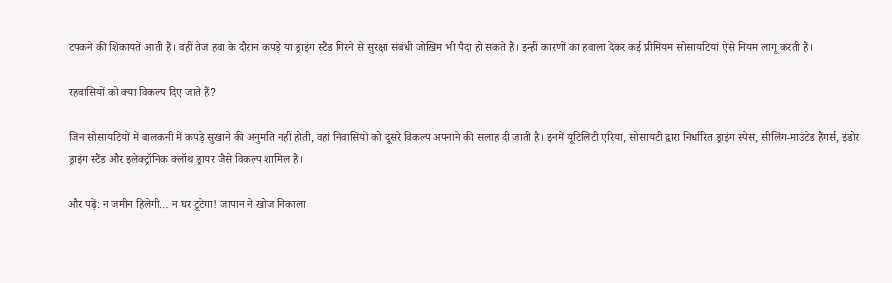टपकने की शिकायतें आती हैं। वहीं तेज हवा के दौरान कपड़े या ड्राइंग स्टैंड गिरने से सुरक्षा संबंधी जोखिम भी पैदा हो सकते हैं। इन्हीं कारणों का हवाला देकर कई प्रीमियम सोसायटियां ऐसे नियम लागू करती हैं।

रहवासियों को क्या विकल्प दिए जाते हैं?

जिन सोसायटियों में बालकनी में कपड़े सुखाने की अनुमति नहीं होती, वहां निवासियों को दूसरे विकल्प अपनाने की सलाह दी जाती है। इनमें यूटिलिटी एरिया, सोसायटी द्वारा निर्धारित ड्राइंग स्पेस, सीलिंग-माउंटेड हैंगर्स, इंडोर ड्राइंग स्टैंड और इलेक्ट्रॉनिक क्लॉथ ड्रायर जैसे विकल्प शामिल हैं।

और पढ़ें: न जमीन हिलेगी… न घर टूटेगा! जापान ने खोज निकाला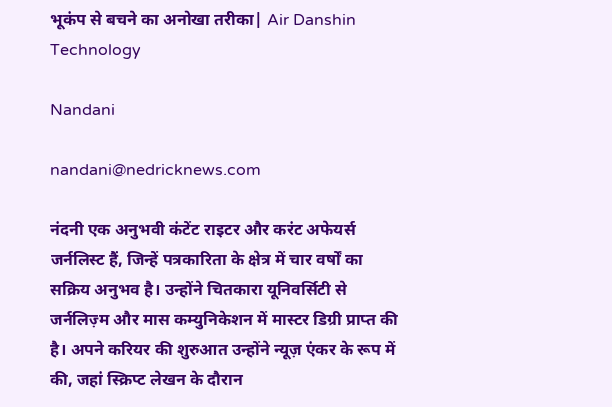भूकंप से बचने का अनोखा तरीका| Air Danshin Technology

Nandani

nandani@nedricknews.com

नंदनी एक अनुभवी कंटेंट राइटर और करंट अफेयर्स जर्नलिस्ट हैं, जिन्हें पत्रकारिता के क्षेत्र में चार वर्षों का सक्रिय अनुभव है। उन्होंने चितकारा यूनिवर्सिटी से जर्नलिज़्म और मास कम्युनिकेशन में मास्टर डिग्री प्राप्त की है। अपने करियर की शुरुआत उन्होंने न्यूज़ एंकर के रूप में की, जहां स्क्रिप्ट लेखन के दौरान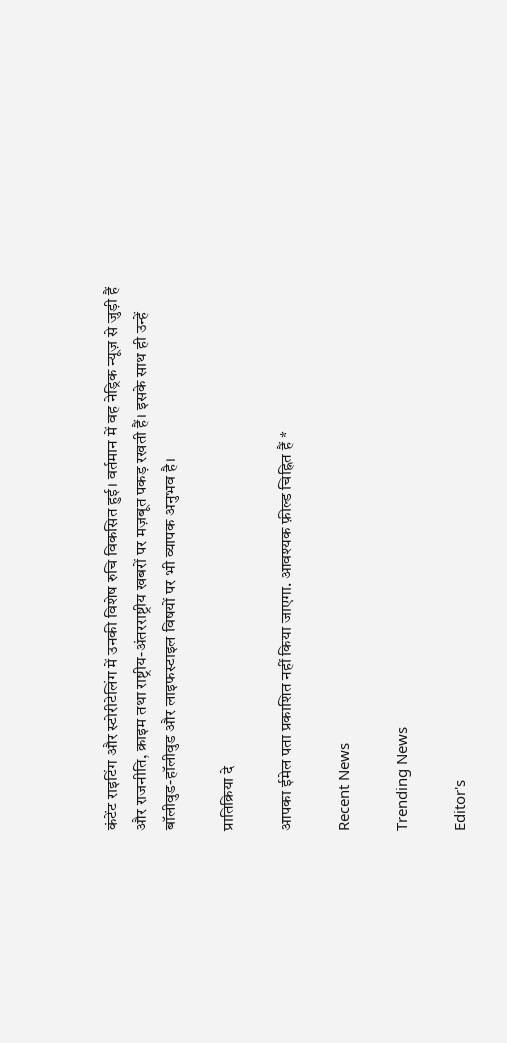कंटेंट राइटिंग और स्टोरीटेलिंग में उनकी विशेष रुचि विकसित हुई। वर्तमान में वह नेड्रिक न्यूज़ से जुड़ी हैं और राजनीति, क्राइम तथा राष्ट्रीय-अंतरराष्ट्रीय खबरों पर मज़बूत पकड़ रखती हैं। इसके साथ ही उन्हें बॉलीवुड-हॉलीवुड और लाइफस्टाइल विषयों पर भी व्यापक अनुभव है।

प्रातिक्रिया दे

आपका ईमेल पता प्रकाशित नहीं किया जाएगा. आवश्यक फ़ील्ड चिह्नित हैं *

Recent News

Trending News

Editor's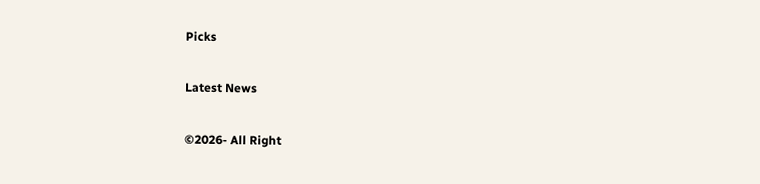Picks

Latest News

©2026- All Right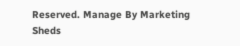Reserved. Manage By Marketing Sheds